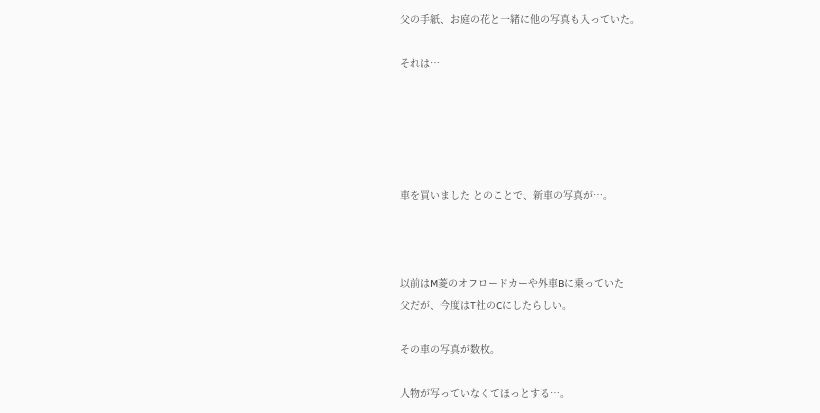父の手紙、お庭の花と一緒に他の写真も入っていた。

それは…





車を買いました とのことで、新車の写真が…。



以前はM菱のオフロードカーや外車Bに乗っていた
父だが、今度はT社のCにしたらしい。

その車の写真が数枚。

人物が写っていなくてほっとする…。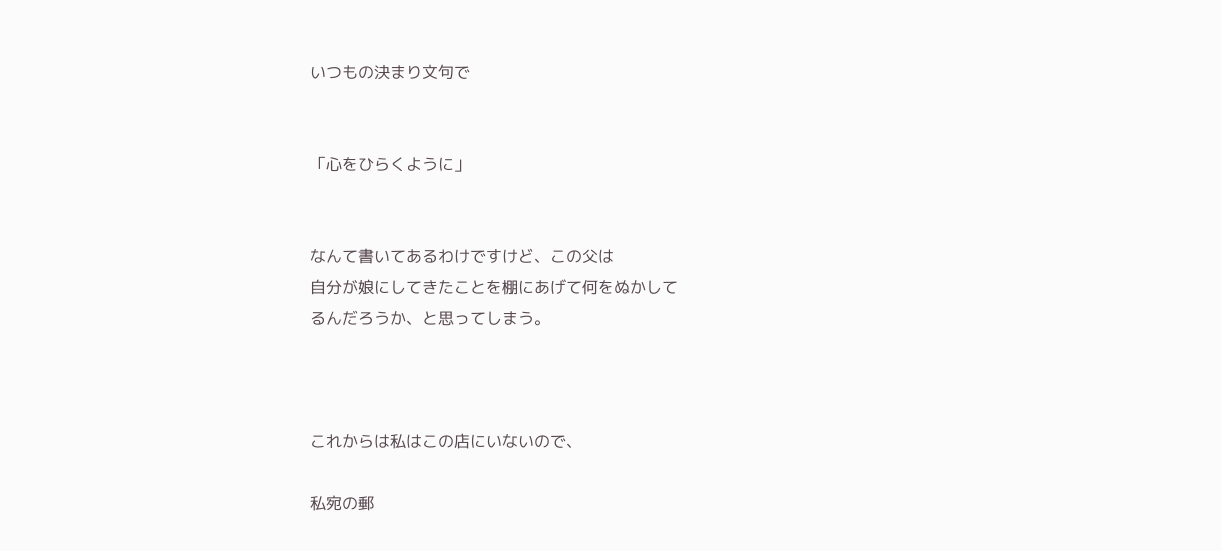いつもの決まり文句で


「心をひらくように」


なんて書いてあるわけですけど、この父は
自分が娘にしてきたことを棚にあげて何をぬかして
るんだろうか、と思ってしまう。



これからは私はこの店にいないので、

私宛の郵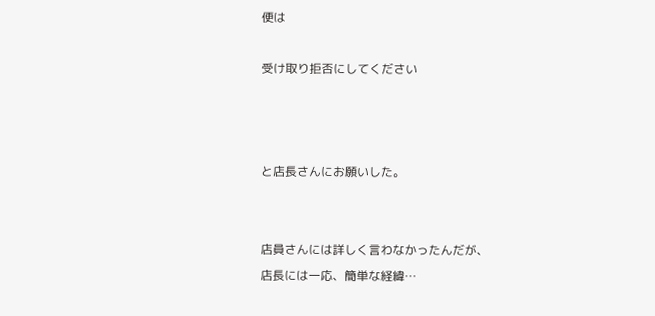便は

受け取り拒否にしてください



と店長さんにお願いした。


店員さんには詳しく言わなかったんだが、
店長には一応、簡単な経緯…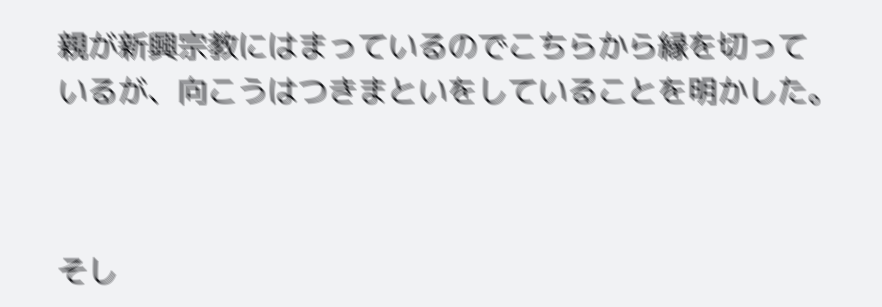親が新興宗教にはまっているのでこちらから縁を切って
いるが、向こうはつきまといをしていることを明かした。



そし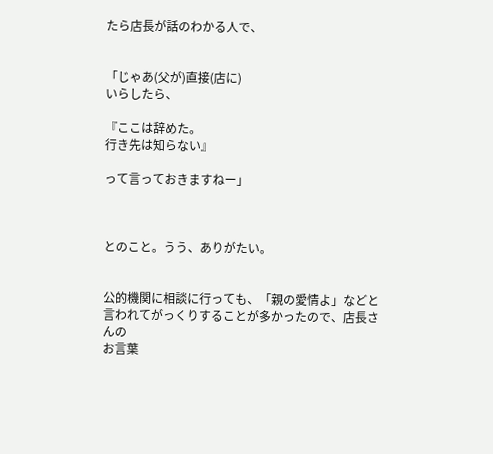たら店長が話のわかる人で、


「じゃあ(父が)直接(店に)
いらしたら、

『ここは辞めた。
行き先は知らない』

って言っておきますねー」



とのこと。うう、ありがたい。


公的機関に相談に行っても、「親の愛情よ」などと
言われてがっくりすることが多かったので、店長さんの
お言葉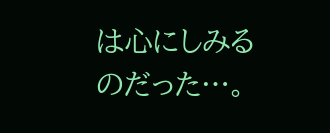は心にしみるのだった…。